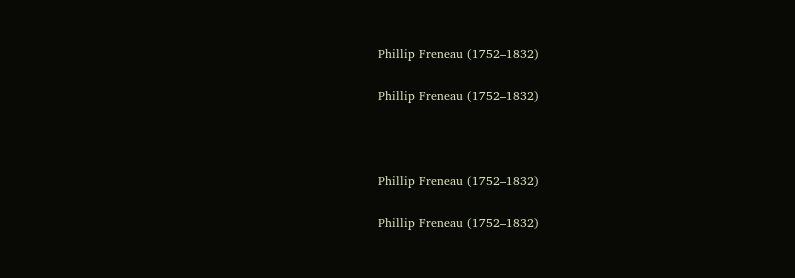Phillip Freneau (1752–1832)

Phillip Freneau (1752–1832)



Phillip Freneau (1752–1832)

Phillip Freneau (1752–1832)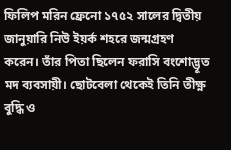ফিলিপ মরিন ফ্রেনো ১৭৫২ সালের দ্বিতীয় জানুয়ারি নিউ ইয়র্ক শহরে জন্মগ্রহণ করেন। তাঁর পিতা ছিলেন ফরাসি বংশোদ্ভূত মদ ব্যবসায়ী। ছোটবেলা থেকেই তিনি তীক্ষ্ণ বুদ্ধি ও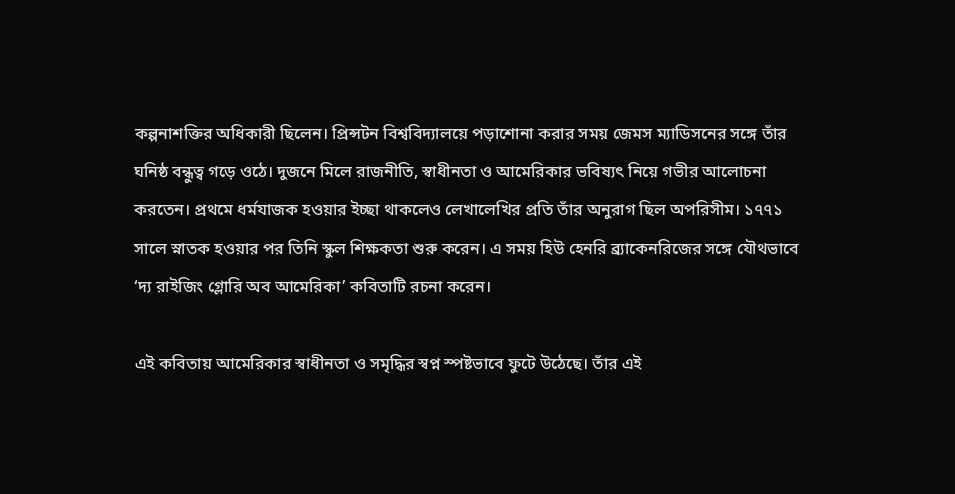কল্পনাশক্তির অধিকারী ছিলেন। প্রিন্সটন বিশ্ববিদ্যালয়ে পড়াশোনা করার সময় জেমস ম্যাডিসনের সঙ্গে তাঁর ঘনিষ্ঠ বন্ধুত্ব গড়ে ওঠে। দুজনে মিলে রাজনীতি, স্বাধীনতা ও আমেরিকার ভবিষ্যৎ নিয়ে গভীর আলোচনা করতেন। প্রথমে ধর্মযাজক হওয়ার ইচ্ছা থাকলেও লেখালেখির প্রতি তাঁর অনুরাগ ছিল অপরিসীম। ১৭৭১ সালে স্নাতক হওয়ার পর তিনি স্কুল শিক্ষকতা শুরু করেন। এ সময় হিউ হেনরি ব্র্যাকেনরিজের সঙ্গে যৌথভাবে ‘দ্য রাইজিং গ্লোরি অব আমেরিকা’ কবিতাটি রচনা করেন।

এই কবিতায় আমেরিকার স্বাধীনতা ও সমৃদ্ধির স্বপ্ন স্পষ্টভাবে ফুটে উঠেছে। তাঁর এই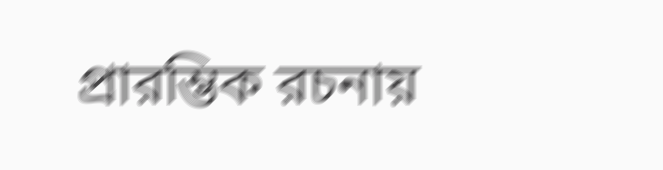প্রারম্ভিক রচনায়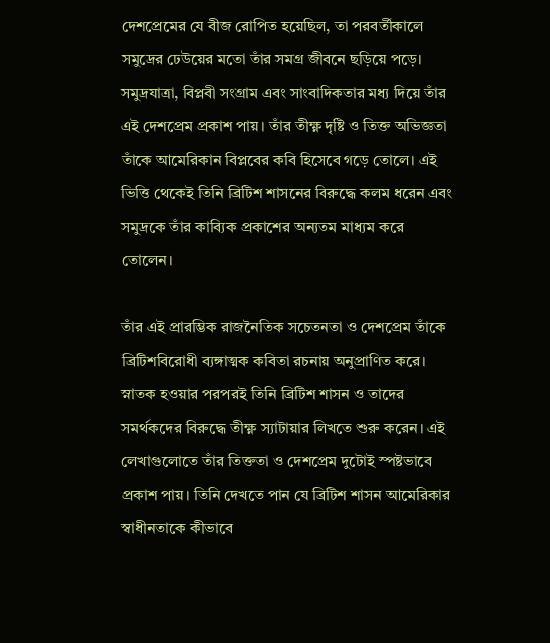দেশপ্রেমের যে বীজ রোপিত হয়েছিল, তা পরবর্তীকালে সমুদ্রের ঢেউয়ের মতো তাঁর সমগ্র জীবনে ছড়িয়ে পড়ে। সমুদ্রযাত্রা, বিপ্লবী সংগ্রাম এবং সাংবাদিকতার মধ্য দিয়ে তাঁর এই দেশপ্রেম প্রকাশ পায়। তাঁর তীক্ষ্ণ দৃষ্টি ও তিক্ত অভিজ্ঞতা তাঁকে আমেরিকান বিপ্লবের কবি হিসেবে গড়ে তোলে। এই ভিত্তি থেকেই তিনি ব্রিটিশ শাসনের বিরুদ্ধে কলম ধরেন এবং সমুদ্রকে তাঁর কাব্যিক প্রকাশের অন্যতম মাধ্যম করে তোলেন।

তাঁর এই প্রারম্ভিক রাজনৈতিক সচেতনতা ও দেশপ্রেম তাঁকে ব্রিটিশবিরোধী ব্যঙ্গাত্মক কবিতা রচনায় অনুপ্রাণিত করে। স্নাতক হওয়ার পরপরই তিনি ব্রিটিশ শাসন ও তাদের সমর্থকদের বিরুদ্ধে তীক্ষ্ণ স্যাটায়ার লিখতে শুরু করেন। এই লেখাগুলোতে তাঁর তিক্ততা ও দেশপ্রেম দুটোই স্পষ্টভাবে প্রকাশ পায়। তিনি দেখতে পান যে ব্রিটিশ শাসন আমেরিকার স্বাধীনতাকে কীভাবে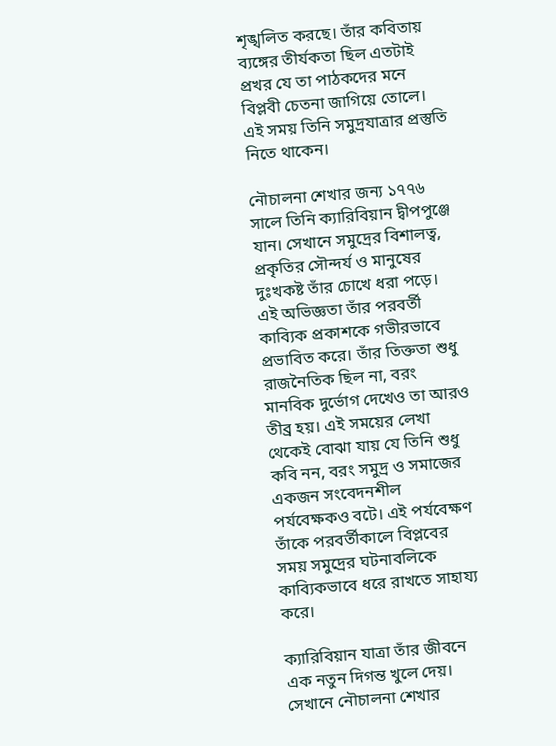শৃঙ্খলিত করছে। তাঁর কবিতায় ব্যঙ্গের তীর্যকতা ছিল এতটাই প্রখর যে তা পাঠকদের মনে বিপ্লবী চেতনা জাগিয়ে তোলে। এই সময় তিনি সমুদ্রযাত্রার প্রস্তুতি নিতে থাকেন।

নৌচালনা শেখার জন্য ১৭৭৬ সালে তিনি ক্যারিবিয়ান দ্বীপপুঞ্জে যান। সেখানে সমুদ্রের বিশালত্ব, প্রকৃতির সৌন্দর্য ও মানুষের দুঃখকষ্ট তাঁর চোখে ধরা পড়ে। এই অভিজ্ঞতা তাঁর পরবর্তী কাব্যিক প্রকাশকে গভীরভাবে প্রভাবিত করে। তাঁর তিক্ততা শুধু রাজনৈতিক ছিল না, বরং মানবিক দুর্ভোগ দেখেও তা আরও তীব্র হয়। এই সময়ের লেখা থেকেই বোঝা যায় যে তিনি শুধু কবি নন, বরং সমুদ্র ও সমাজের একজন সংবেদনশীল পর্যবেক্ষকও বটে। এই পর্যবেক্ষণ তাঁকে পরবর্তীকালে বিপ্লবের সময় সমুদ্রের ঘটনাবলিকে কাব্যিকভাবে ধরে রাখতে সাহায্য করে।

ক্যারিবিয়ান যাত্রা তাঁর জীবনে এক নতুন দিগন্ত খুলে দেয়। সেখানে নৌচালনা শেখার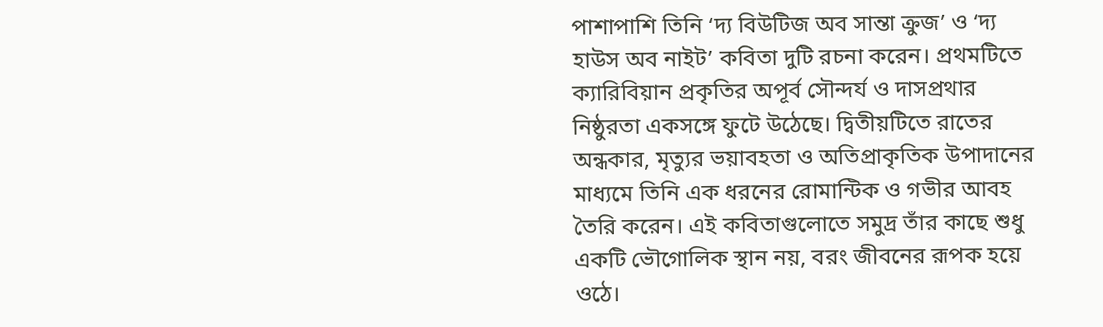পাশাপাশি তিনি ‘দ্য বিউটিজ অব সান্তা ক্রুজ’ ও ‘দ্য হাউস অব নাইট’ কবিতা দুটি রচনা করেন। প্রথমটিতে ক্যারিবিয়ান প্রকৃতির অপূর্ব সৌন্দর্য ও দাসপ্রথার নিষ্ঠুরতা একসঙ্গে ফুটে উঠেছে। দ্বিতীয়টিতে রাতের অন্ধকার, মৃত্যুর ভয়াবহতা ও অতিপ্রাকৃতিক উপাদানের মাধ্যমে তিনি এক ধরনের রোমান্টিক ও গভীর আবহ তৈরি করেন। এই কবিতাগুলোতে সমুদ্র তাঁর কাছে শুধু একটি ভৌগোলিক স্থান নয়, বরং জীবনের রূপক হয়ে ওঠে।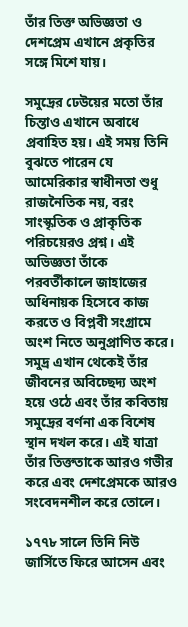তাঁর তিক্ত অভিজ্ঞতা ও দেশপ্রেম এখানে প্রকৃতির সঙ্গে মিশে যায়।

সমুদ্রের ঢেউয়ের মতো তাঁর চিন্তাও এখানে অবাধে প্রবাহিত হয়। এই সময় তিনি বুঝতে পারেন যে আমেরিকার স্বাধীনতা শুধু রাজনৈতিক নয়, বরং সাংস্কৃতিক ও প্রাকৃতিক পরিচয়েরও প্রশ্ন। এই অভিজ্ঞতা তাঁকে পরবর্তীকালে জাহাজের অধিনায়ক হিসেবে কাজ করতে ও বিপ্লবী সংগ্রামে অংশ নিতে অনুপ্রাণিত করে। সমুদ্র এখান থেকেই তাঁর জীবনের অবিচ্ছেদ্য অংশ হয়ে ওঠে এবং তাঁর কবিতায় সমুদ্রের বর্ণনা এক বিশেষ স্থান দখল করে। এই যাত্রা তাঁর তিক্ততাকে আরও গভীর করে এবং দেশপ্রেমকে আরও সংবেদনশীল করে তোলে।

১৭৭৮ সালে তিনি নিউ জার্সিতে ফিরে আসেন এবং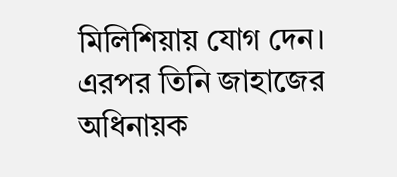মিলিশিয়ায় যোগ দেন। এরপর তিনি জাহাজের অধিনায়ক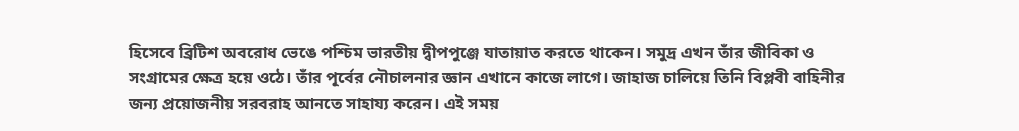হিসেবে ব্রিটিশ অবরোধ ভেঙে পশ্চিম ভারতীয় দ্বীপপুঞ্জে যাতায়াত করতে থাকেন। সমুদ্র এখন তাঁর জীবিকা ও সংগ্রামের ক্ষেত্র হয়ে ওঠে। তাঁর পূর্বের নৌচালনার জ্ঞান এখানে কাজে লাগে। জাহাজ চালিয়ে তিনি বিপ্লবী বাহিনীর জন্য প্রয়োজনীয় সরবরাহ আনতে সাহায্য করেন। এই সময়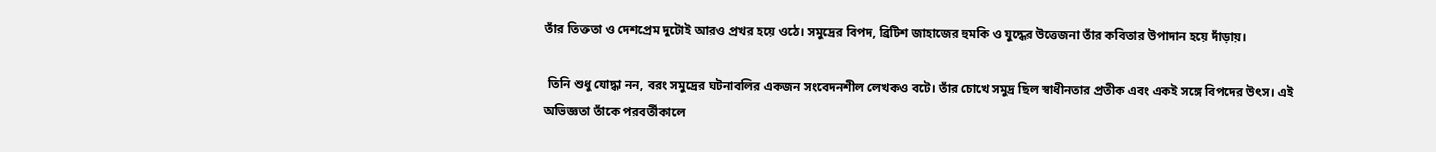তাঁর তিক্ততা ও দেশপ্রেম দুটোই আরও প্রখর হয়ে ওঠে। সমুদ্রের বিপদ, ব্রিটিশ জাহাজের হুমকি ও যুদ্ধের উত্তেজনা তাঁর কবিতার উপাদান হয়ে দাঁড়ায়।

 তিনি শুধু যোদ্ধা নন, বরং সমুদ্রের ঘটনাবলির একজন সংবেদনশীল লেখকও বটে। তাঁর চোখে সমুদ্র ছিল স্বাধীনতার প্রতীক এবং একই সঙ্গে বিপদের উৎস। এই অভিজ্ঞতা তাঁকে পরবর্তীকালে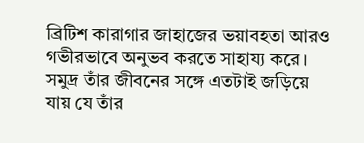ব্রিটিশ কারাগার জাহাজের ভয়াবহতা আরও গভীরভাবে অনুভব করতে সাহায্য করে। সমুদ্র তাঁর জীবনের সঙ্গে এতটাই জড়িয়ে যায় যে তাঁর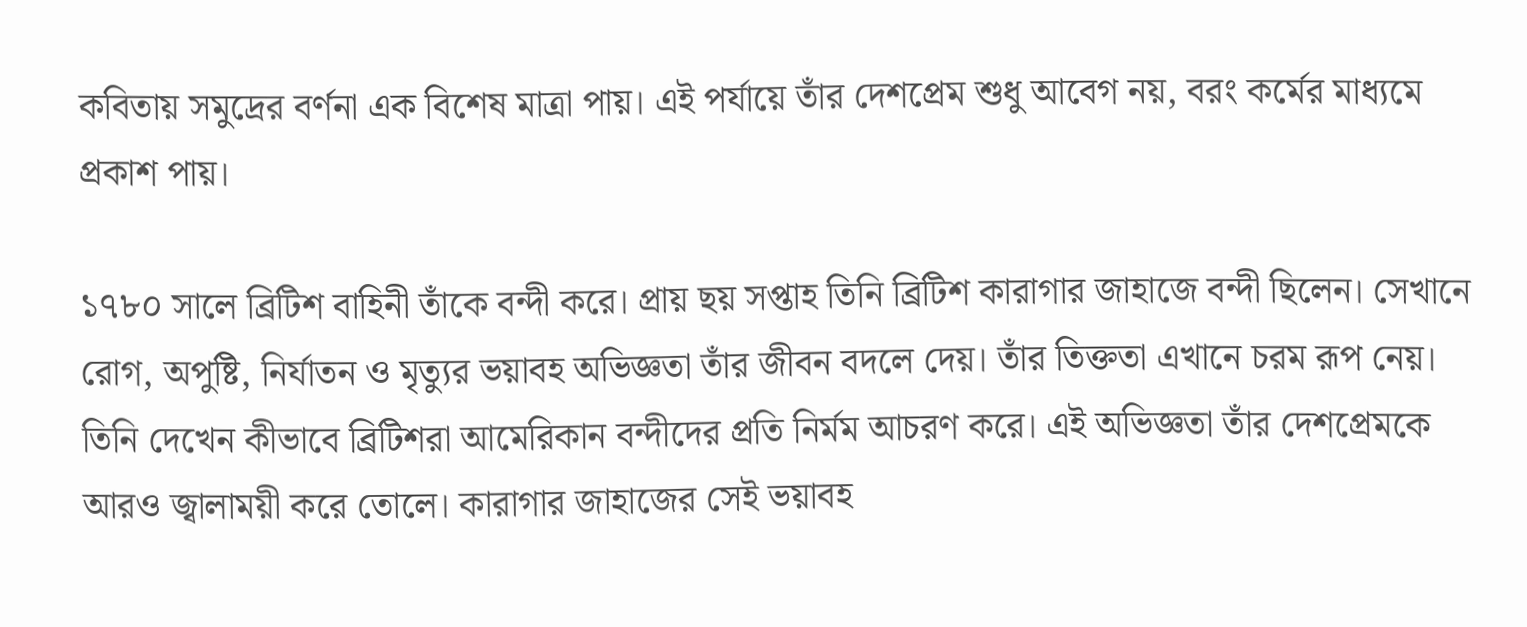কবিতায় সমুদ্রের বর্ণনা এক বিশেষ মাত্রা পায়। এই পর্যায়ে তাঁর দেশপ্রেম শুধু আবেগ নয়, বরং কর্মের মাধ্যমে প্রকাশ পায়।

১৭৮০ সালে ব্রিটিশ বাহিনী তাঁকে বন্দী করে। প্রায় ছয় সপ্তাহ তিনি ব্রিটিশ কারাগার জাহাজে বন্দী ছিলেন। সেখানে রোগ, অপুষ্টি, নির্যাতন ও মৃত্যুর ভয়াবহ অভিজ্ঞতা তাঁর জীবন বদলে দেয়। তাঁর তিক্ততা এখানে চরম রূপ নেয়। তিনি দেখেন কীভাবে ব্রিটিশরা আমেরিকান বন্দীদের প্রতি নির্মম আচরণ করে। এই অভিজ্ঞতা তাঁর দেশপ্রেমকে আরও জ্বালাময়ী করে তোলে। কারাগার জাহাজের সেই ভয়াবহ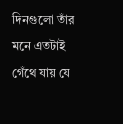দিনগুলো তাঁর মনে এতটাই গেঁথে যায় যে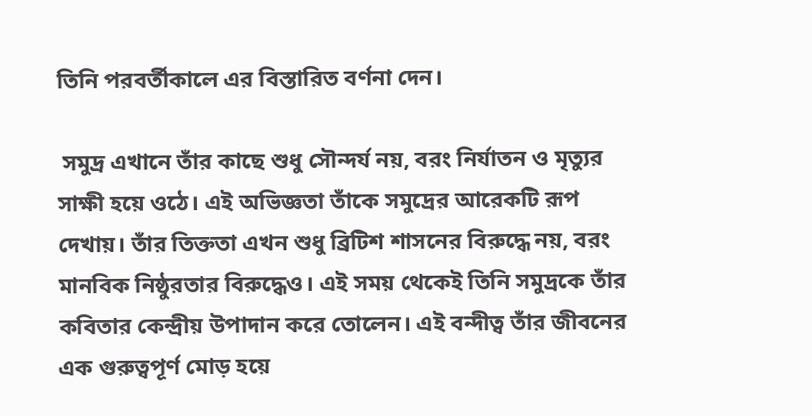তিনি পরবর্তীকালে এর বিস্তারিত বর্ণনা দেন।

 সমুদ্র এখানে তাঁর কাছে শুধু সৌন্দর্য নয়, বরং নির্যাতন ও মৃত্যুর সাক্ষী হয়ে ওঠে। এই অভিজ্ঞতা তাঁকে সমুদ্রের আরেকটি রূপ দেখায়। তাঁর তিক্ততা এখন শুধু ব্রিটিশ শাসনের বিরুদ্ধে নয়, বরং মানবিক নিষ্ঠুরতার বিরুদ্ধেও। এই সময় থেকেই তিনি সমুদ্রকে তাঁর কবিতার কেন্দ্রীয় উপাদান করে তোলেন। এই বন্দীত্ব তাঁর জীবনের এক গুরুত্বপূর্ণ মোড় হয়ে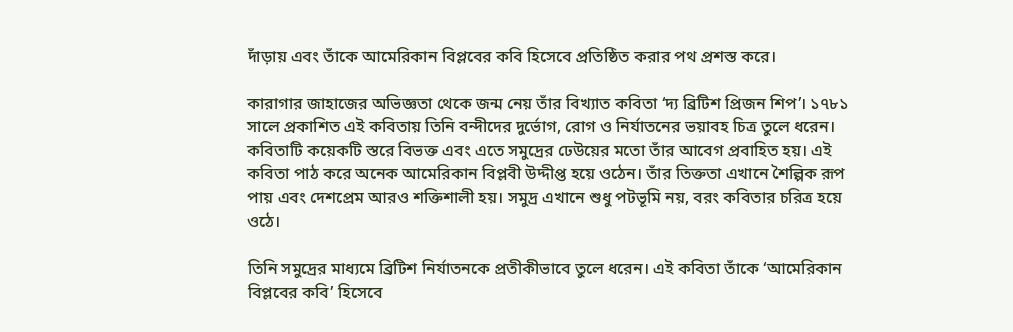দাঁড়ায় এবং তাঁকে আমেরিকান বিপ্লবের কবি হিসেবে প্রতিষ্ঠিত করার পথ প্রশস্ত করে।

কারাগার জাহাজের অভিজ্ঞতা থেকে জন্ম নেয় তাঁর বিখ্যাত কবিতা ‘দ্য ব্রিটিশ প্রিজন শিপ’। ১৭৮১ সালে প্রকাশিত এই কবিতায় তিনি বন্দীদের দুর্ভোগ, রোগ ও নির্যাতনের ভয়াবহ চিত্র তুলে ধরেন। কবিতাটি কয়েকটি স্তরে বিভক্ত এবং এতে সমুদ্রের ঢেউয়ের মতো তাঁর আবেগ প্রবাহিত হয়। এই কবিতা পাঠ করে অনেক আমেরিকান বিপ্লবী উদ্দীপ্ত হয়ে ওঠেন। তাঁর তিক্ততা এখানে শৈল্পিক রূপ পায় এবং দেশপ্রেম আরও শক্তিশালী হয়। সমুদ্র এখানে শুধু পটভূমি নয়, বরং কবিতার চরিত্র হয়ে ওঠে।

তিনি সমুদ্রের মাধ্যমে ব্রিটিশ নির্যাতনকে প্রতীকীভাবে তুলে ধরেন। এই কবিতা তাঁকে ‘আমেরিকান বিপ্লবের কবি’ হিসেবে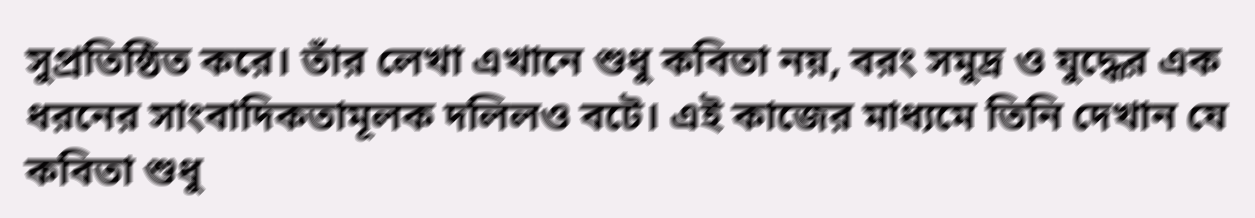সুপ্রতিষ্ঠিত করে। তাঁর লেখা এখানে শুধু কবিতা নয়, বরং সমুদ্র ও যুদ্ধের এক ধরনের সাংবাদিকতামূলক দলিলও বটে। এই কাজের মাধ্যমে তিনি দেখান যে কবিতা শুধু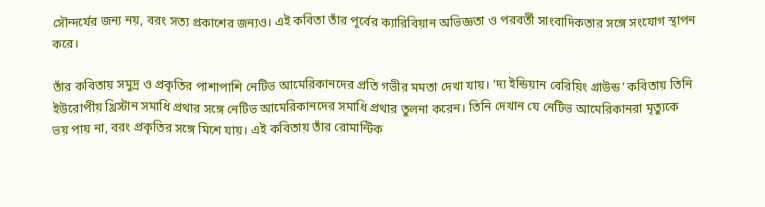সৌন্দর্যের জন্য নয়, বরং সত্য প্রকাশের জন্যও। এই কবিতা তাঁর পূর্বের ক্যারিবিয়ান অভিজ্ঞতা ও পরবর্তী সাংবাদিকতার সঙ্গে সংযোগ স্থাপন করে।

তাঁর কবিতায় সমুদ্র ও প্রকৃতির পাশাপাশি নেটিভ আমেরিকানদের প্রতি গভীর মমতা দেখা যায়। ‘দ্য ইন্ডিয়ান বেরিয়িং গ্রাউন্ড’ কবিতায় তিনি ইউরোপীয় খ্রিস্টান সমাধি প্রথার সঙ্গে নেটিভ আমেরিকানদের সমাধি প্রথার তুলনা করেন। তিনি দেখান যে নেটিভ আমেরিকানরা মৃত্যুকে ভয় পায় না, বরং প্রকৃতির সঙ্গে মিশে যায়। এই কবিতায় তাঁর রোমান্টিক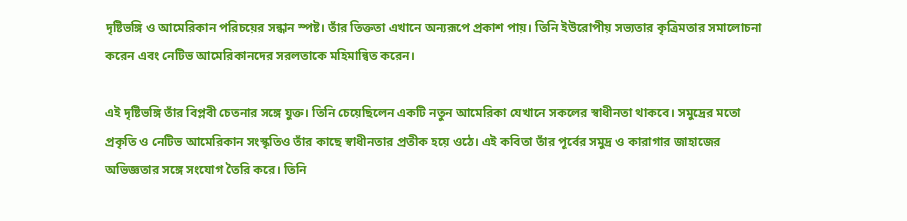দৃষ্টিভঙ্গি ও আমেরিকান পরিচয়ের সন্ধান স্পষ্ট। তাঁর তিক্ততা এখানে অন্যরূপে প্রকাশ পায়। তিনি ইউরোপীয় সভ্যতার কৃত্রিমতার সমালোচনা করেন এবং নেটিভ আমেরিকানদের সরলতাকে মহিমান্বিত করেন।

এই দৃষ্টিভঙ্গি তাঁর বিপ্লবী চেতনার সঙ্গে যুক্ত। তিনি চেয়েছিলেন একটি নতুন আমেরিকা যেখানে সকলের স্বাধীনতা থাকবে। সমুদ্রের মতো প্রকৃতি ও নেটিভ আমেরিকান সংস্কৃতিও তাঁর কাছে স্বাধীনতার প্রতীক হয়ে ওঠে। এই কবিতা তাঁর পূর্বের সমুদ্র ও কারাগার জাহাজের অভিজ্ঞতার সঙ্গে সংযোগ তৈরি করে। তিনি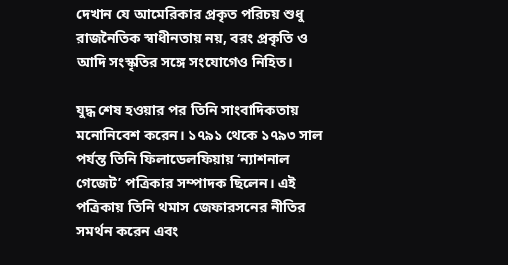দেখান যে আমেরিকার প্রকৃত পরিচয় শুধু রাজনৈতিক স্বাধীনতায় নয়, বরং প্রকৃতি ও আদি সংস্কৃতির সঙ্গে সংযোগেও নিহিত।

যুদ্ধ শেষ হওয়ার পর তিনি সাংবাদিকতায় মনোনিবেশ করেন। ১৭৯১ থেকে ১৭৯৩ সাল পর্যন্ত তিনি ফিলাডেলফিয়ায় ‘ন্যাশনাল গেজেট’ পত্রিকার সম্পাদক ছিলেন। এই পত্রিকায় তিনি থমাস জেফারসনের নীতির সমর্থন করেন এবং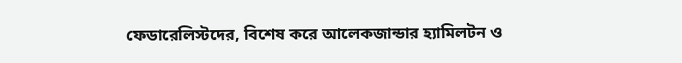ফেডারেলিস্টদের, বিশেষ করে আলেকজান্ডার হ্যামিলটন ও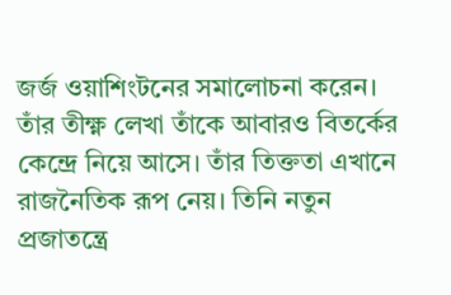জর্জ ওয়াশিংটনের সমালোচনা করেন। তাঁর তীক্ষ্ণ লেখা তাঁকে আবারও বিতর্কের কেন্দ্রে নিয়ে আসে। তাঁর তিক্ততা এখানে রাজনৈতিক রূপ নেয়। তিনি নতুন প্রজাতন্ত্রে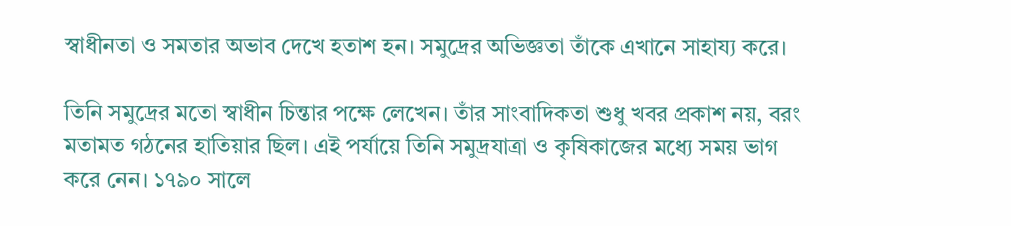স্বাধীনতা ও সমতার অভাব দেখে হতাশ হন। সমুদ্রের অভিজ্ঞতা তাঁকে এখানে সাহায্য করে।

তিনি সমুদ্রের মতো স্বাধীন চিন্তার পক্ষে লেখেন। তাঁর সাংবাদিকতা শুধু খবর প্রকাশ নয়, বরং মতামত গঠনের হাতিয়ার ছিল। এই পর্যায়ে তিনি সমুদ্রযাত্রা ও কৃষিকাজের মধ্যে সময় ভাগ করে নেন। ১৭৯০ সালে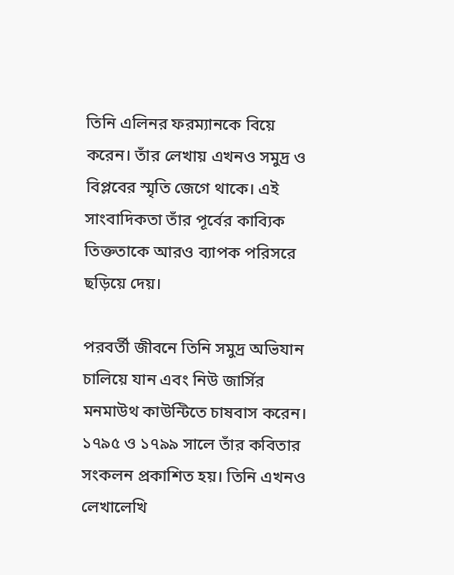তিনি এলিনর ফরম্যানকে বিয়ে করেন। তাঁর লেখায় এখনও সমুদ্র ও বিপ্লবের স্মৃতি জেগে থাকে। এই সাংবাদিকতা তাঁর পূর্বের কাব্যিক তিক্ততাকে আরও ব্যাপক পরিসরে ছড়িয়ে দেয়।

পরবর্তী জীবনে তিনি সমুদ্র অভিযান চালিয়ে যান এবং নিউ জার্সির মনমাউথ কাউন্টিতে চাষবাস করেন। ১৭৯৫ ও ১৭৯৯ সালে তাঁর কবিতার সংকলন প্রকাশিত হয়। তিনি এখনও লেখালেখি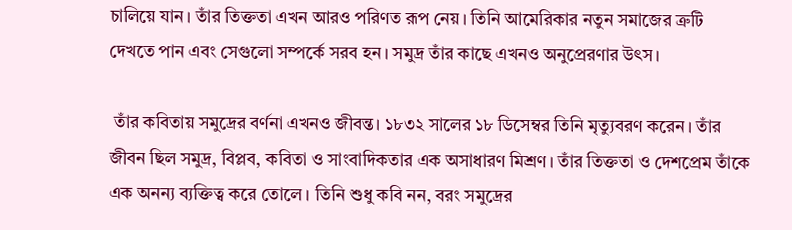চালিয়ে যান। তাঁর তিক্ততা এখন আরও পরিণত রূপ নেয়। তিনি আমেরিকার নতুন সমাজের ত্রুটি দেখতে পান এবং সেগুলো সম্পর্কে সরব হন। সমুদ্র তাঁর কাছে এখনও অনুপ্রেরণার উৎস।

 তাঁর কবিতায় সমুদ্রের বর্ণনা এখনও জীবন্ত। ১৮৩২ সালের ১৮ ডিসেম্বর তিনি মৃত্যুবরণ করেন। তাঁর জীবন ছিল সমুদ্র, বিপ্লব, কবিতা ও সাংবাদিকতার এক অসাধারণ মিশ্রণ। তাঁর তিক্ততা ও দেশপ্রেম তাঁকে এক অনন্য ব্যক্তিত্ব করে তোলে। তিনি শুধু কবি নন, বরং সমুদ্রের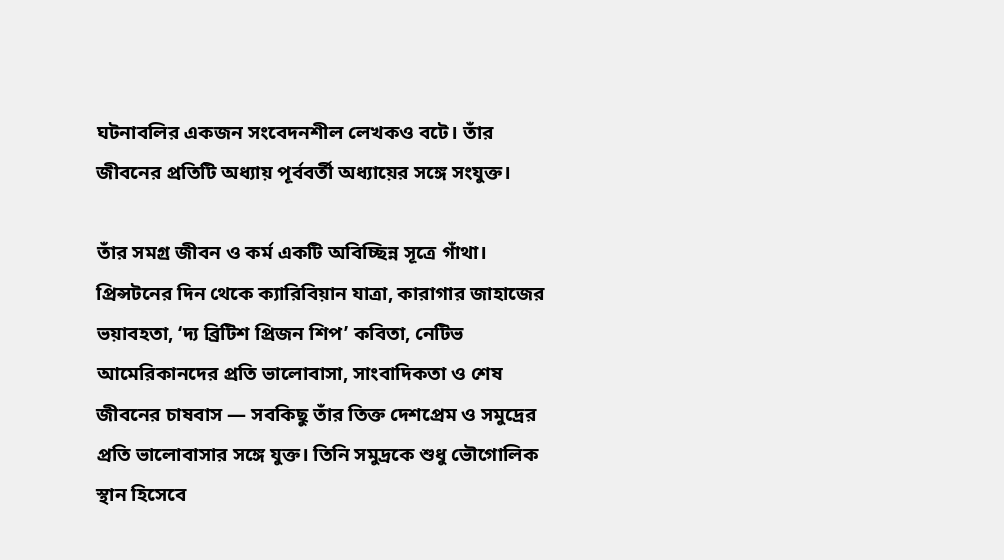ঘটনাবলির একজন সংবেদনশীল লেখকও বটে। তাঁর জীবনের প্রতিটি অধ্যায় পূর্ববর্তী অধ্যায়ের সঙ্গে সংযুক্ত।

তাঁর সমগ্র জীবন ও কর্ম একটি অবিচ্ছিন্ন সূত্রে গাঁথা। প্রিন্সটনের দিন থেকে ক্যারিবিয়ান যাত্রা, কারাগার জাহাজের ভয়াবহতা, ‘দ্য ব্রিটিশ প্রিজন শিপ’ কবিতা, নেটিভ আমেরিকানদের প্রতি ভালোবাসা, সাংবাদিকতা ও শেষ জীবনের চাষবাস — সবকিছু তাঁর তিক্ত দেশপ্রেম ও সমুদ্রের প্রতি ভালোবাসার সঙ্গে যুক্ত। তিনি সমুদ্রকে শুধু ভৌগোলিক স্থান হিসেবে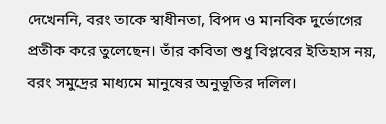দেখেননি, বরং তাকে স্বাধীনতা, বিপদ ও মানবিক দুর্ভোগের প্রতীক করে তুলেছেন। তাঁর কবিতা শুধু বিপ্লবের ইতিহাস নয়, বরং সমুদ্রের মাধ্যমে মানুষের অনুভূতির দলিল।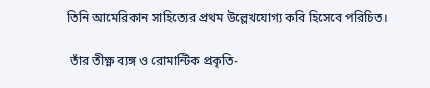তিনি আমেরিকান সাহিত্যের প্রথম উল্লেখযোগ্য কবি হিসেবে পরিচিত।

 তাঁর তীক্ষ্ণ ব্যঙ্গ ও রোমান্টিক প্রকৃতি-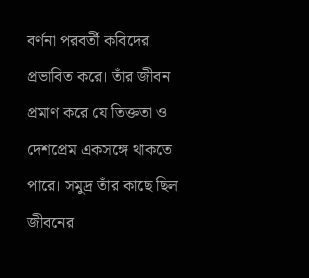বর্ণনা পরবর্তী কবিদের প্রভাবিত করে। তাঁর জীবন প্রমাণ করে যে তিক্ততা ও দেশপ্রেম একসঙ্গে থাকতে পারে। সমুদ্র তাঁর কাছে ছিল জীবনের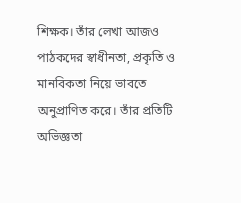শিক্ষক। তাঁর লেখা আজও পাঠকদের স্বাধীনতা, প্রকৃতি ও মানবিকতা নিয়ে ভাবতে অনুপ্রাণিত করে। তাঁর প্রতিটি অভিজ্ঞতা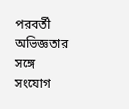পরবর্তী অভিজ্ঞতার সঙ্গে সংযোগ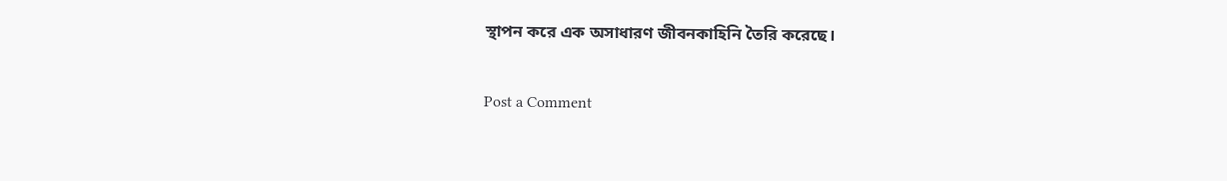স্থাপন করে এক অসাধারণ জীবনকাহিনি তৈরি করেছে।

Post a Comment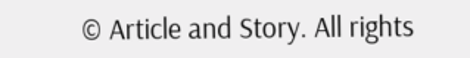© Article and Story. All rights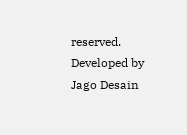reserved. Developed by Jago Desain